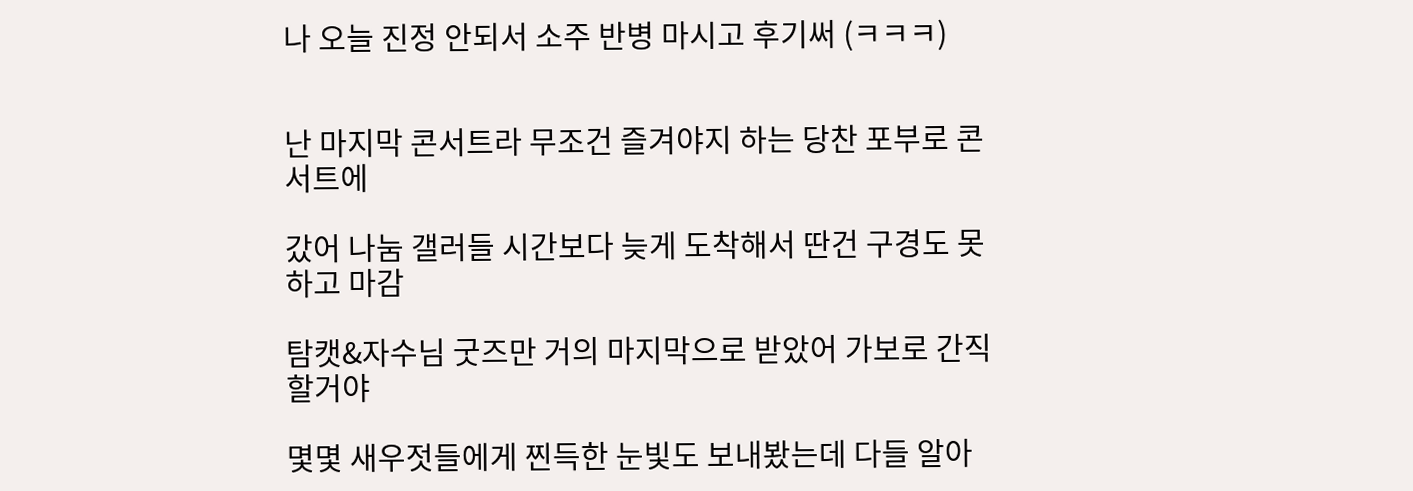나 오늘 진정 안되서 소주 반병 마시고 후기써 (ㅋㅋㅋ)


난 마지막 콘서트라 무조건 즐겨야지 하는 당찬 포부로 콘서트에

갔어 나눔 갤러들 시간보다 늦게 도착해서 딴건 구경도 못하고 마감

탐캣&자수님 굿즈만 거의 마지막으로 받았어 가보로 간직할거야

몇몇 새우젓들에게 찐득한 눈빛도 보내봤는데 다들 알아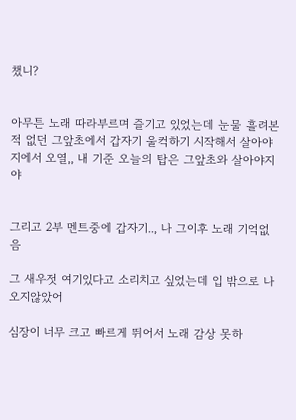챘니?


아무튼 노래 따라부르며 즐기고 있었는데 눈물 흘려본 적 없던 그앞초에서 갑자기 울컥하기 시작해서 살아야지에서 오열,, 내 기준 오늘의 탑은 그앞초와 살아야지야


그리고 2부 멘트중에 갑자기.., 나 그이후 노래 기억없음

그 새우젓 여기있다고 소리치고 싶었는데 입 밖으로 나오지않았어

심장이 너무 크고 빠르게 뛰어서 노래 감상 못하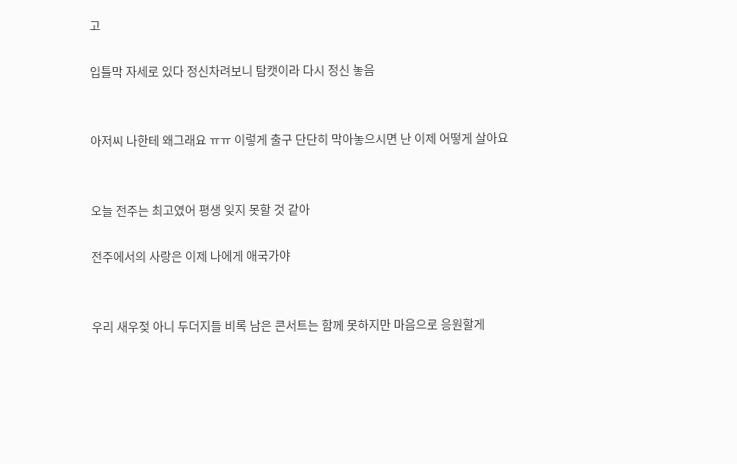고

입틀막 자세로 있다 정신차려보니 탐캣이라 다시 정신 놓음


아저씨 나한테 왜그래요 ㅠㅠ 이렇게 출구 단단히 막아놓으시면 난 이제 어떻게 살아요


오늘 전주는 최고였어 평생 잊지 못할 것 같아

전주에서의 사랑은 이제 나에게 애국가야


우리 새우젖 아니 두더지들 비록 남은 콘서트는 함께 못하지만 마음으로 응원할게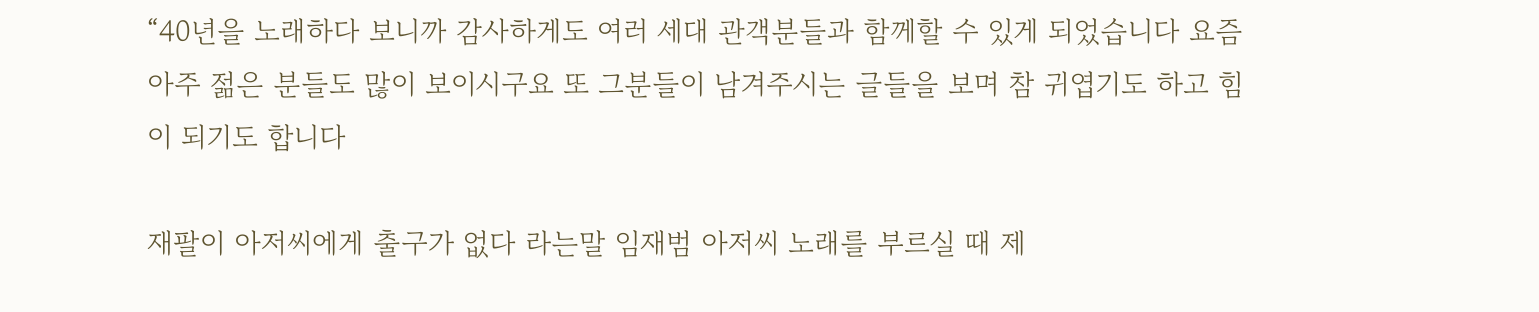“40년을 노래하다 보니까 감사하게도 여러 세대 관객분들과 함께할 수 있게 되었습니다 요즘 아주 젊은 분들도 많이 보이시구요 또 그분들이 남겨주시는 글들을 보며 참 귀엽기도 하고 힘이 되기도 합니다

재팔이 아저씨에게 출구가 없다 라는말 임재범 아저씨 노래를 부르실 때 제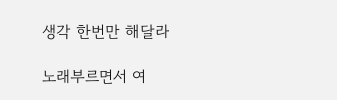생각 한번만 해달라

노래부르면서 여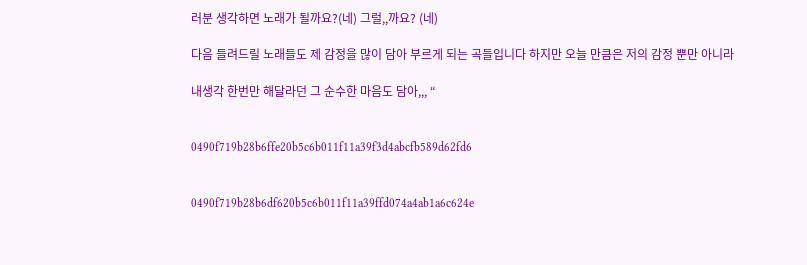러분 생각하면 노래가 될까요?(네) 그럴,,까요? (네)

다음 들려드릴 노래들도 제 감정을 많이 담아 부르게 되는 곡들입니다 하지만 오늘 만큼은 저의 감정 뿐만 아니라

내생각 한번만 해달라던 그 순수한 마음도 담아,,, “


0490f719b28b6ffe20b5c6b011f11a39f3d4abcfb589d62fd6


0490f719b28b6df620b5c6b011f11a39ffd074a4ab1a6c624e